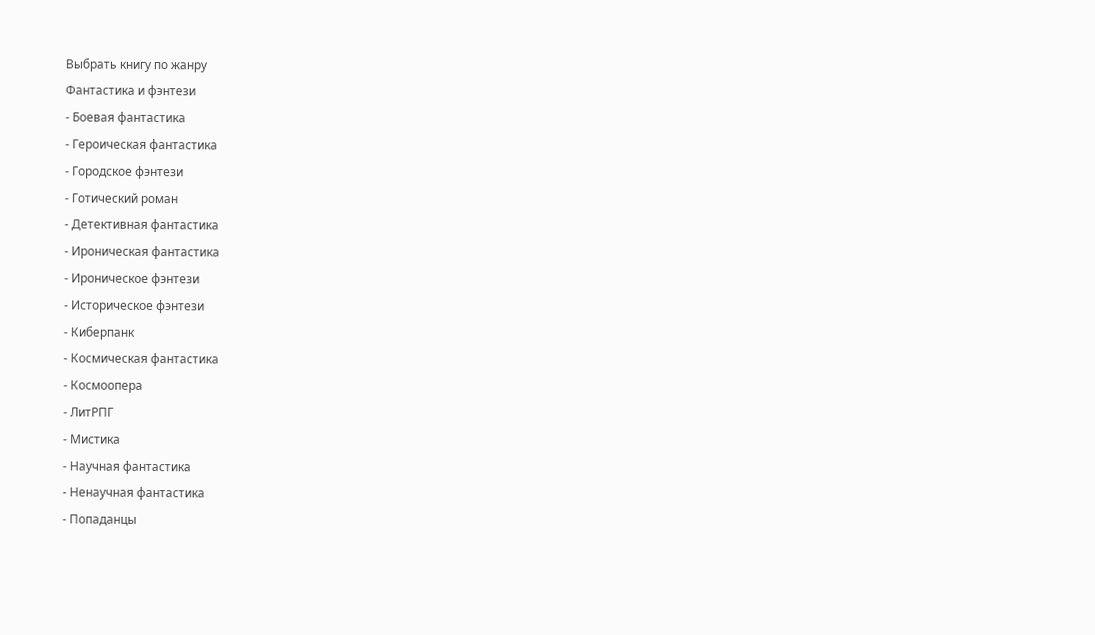Выбрать книгу по жанру
Фантастика и фэнтези
- Боевая фантастика
- Героическая фантастика
- Городское фэнтези
- Готический роман
- Детективная фантастика
- Ироническая фантастика
- Ироническое фэнтези
- Историческое фэнтези
- Киберпанк
- Космическая фантастика
- Космоопера
- ЛитРПГ
- Мистика
- Научная фантастика
- Ненаучная фантастика
- Попаданцы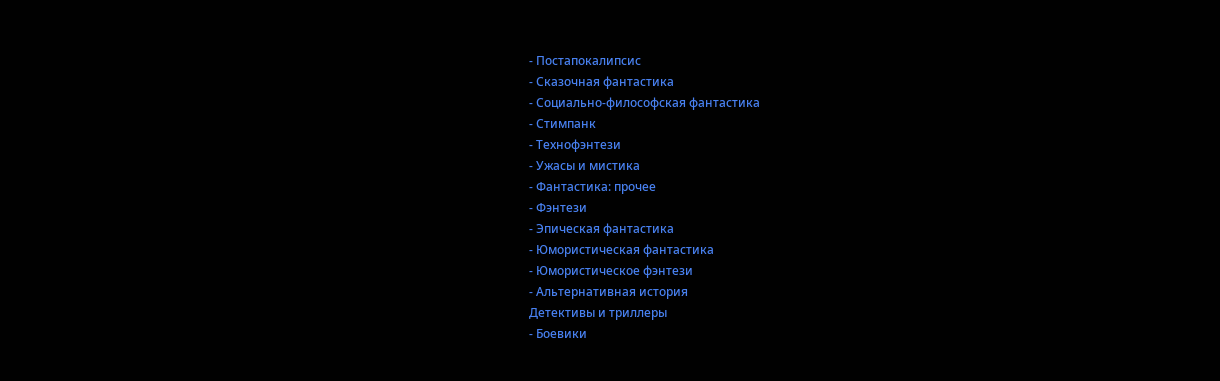- Постапокалипсис
- Сказочная фантастика
- Социально-философская фантастика
- Стимпанк
- Технофэнтези
- Ужасы и мистика
- Фантастика: прочее
- Фэнтези
- Эпическая фантастика
- Юмористическая фантастика
- Юмористическое фэнтези
- Альтернативная история
Детективы и триллеры
- Боевики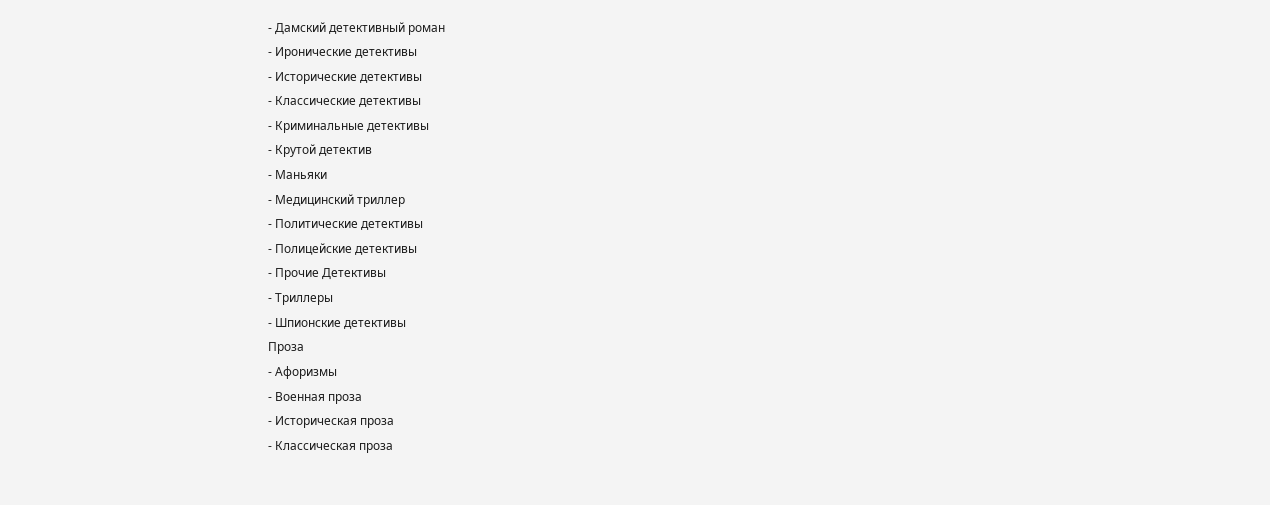- Дамский детективный роман
- Иронические детективы
- Исторические детективы
- Классические детективы
- Криминальные детективы
- Крутой детектив
- Маньяки
- Медицинский триллер
- Политические детективы
- Полицейские детективы
- Прочие Детективы
- Триллеры
- Шпионские детективы
Проза
- Афоризмы
- Военная проза
- Историческая проза
- Классическая проза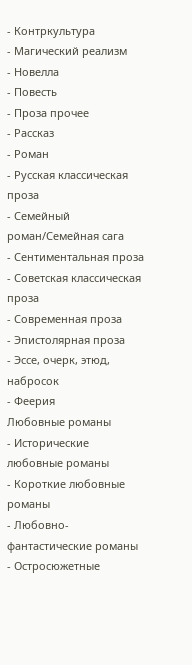- Контркультура
- Магический реализм
- Новелла
- Повесть
- Проза прочее
- Рассказ
- Роман
- Русская классическая проза
- Семейный роман/Семейная сага
- Сентиментальная проза
- Советская классическая проза
- Современная проза
- Эпистолярная проза
- Эссе, очерк, этюд, набросок
- Феерия
Любовные романы
- Исторические любовные романы
- Короткие любовные романы
- Любовно-фантастические романы
- Остросюжетные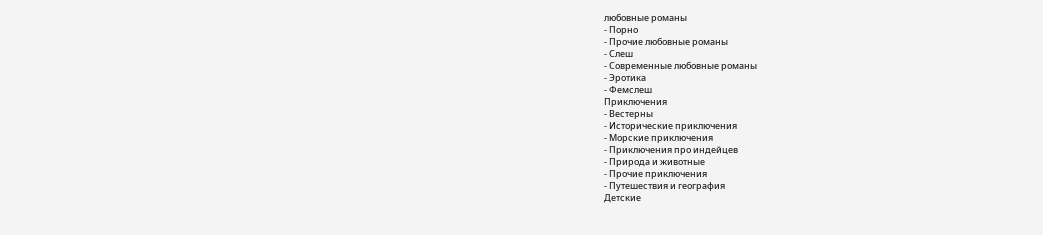любовные романы
- Порно
- Прочие любовные романы
- Слеш
- Современные любовные романы
- Эротика
- Фемслеш
Приключения
- Вестерны
- Исторические приключения
- Морские приключения
- Приключения про индейцев
- Природа и животные
- Прочие приключения
- Путешествия и география
Детские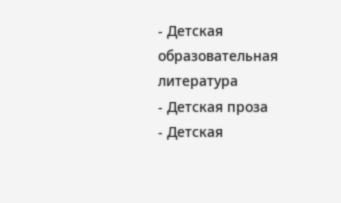- Детская образовательная литература
- Детская проза
- Детская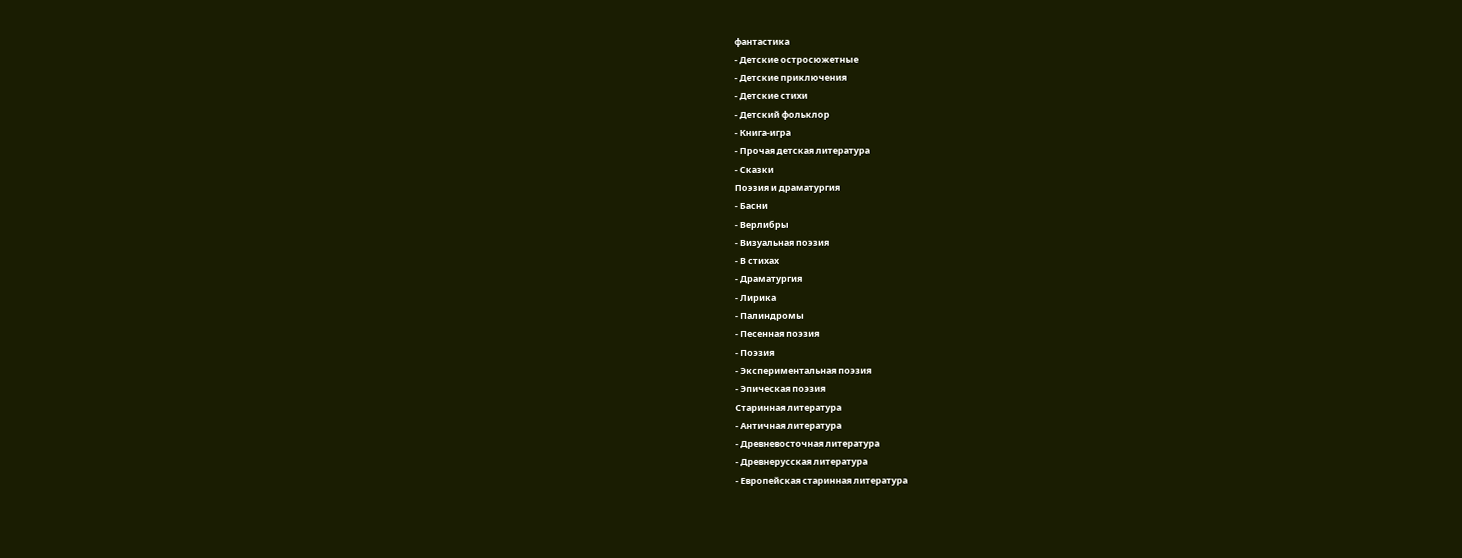фантастика
- Детские остросюжетные
- Детские приключения
- Детские стихи
- Детский фольклор
- Книга-игра
- Прочая детская литература
- Сказки
Поэзия и драматургия
- Басни
- Верлибры
- Визуальная поэзия
- В стихах
- Драматургия
- Лирика
- Палиндромы
- Песенная поэзия
- Поэзия
- Экспериментальная поэзия
- Эпическая поэзия
Старинная литература
- Античная литература
- Древневосточная литература
- Древнерусская литература
- Европейская старинная литература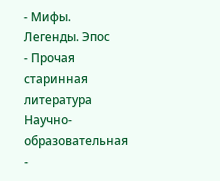- Мифы. Легенды. Эпос
- Прочая старинная литература
Научно-образовательная
-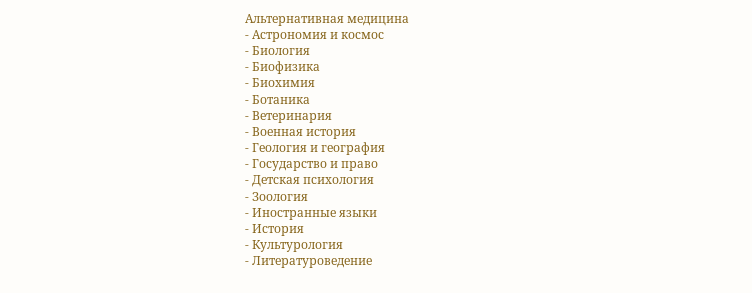Альтернативная медицина
- Астрономия и космос
- Биология
- Биофизика
- Биохимия
- Ботаника
- Ветеринария
- Военная история
- Геология и география
- Государство и право
- Детская психология
- Зоология
- Иностранные языки
- История
- Культурология
- Литературоведение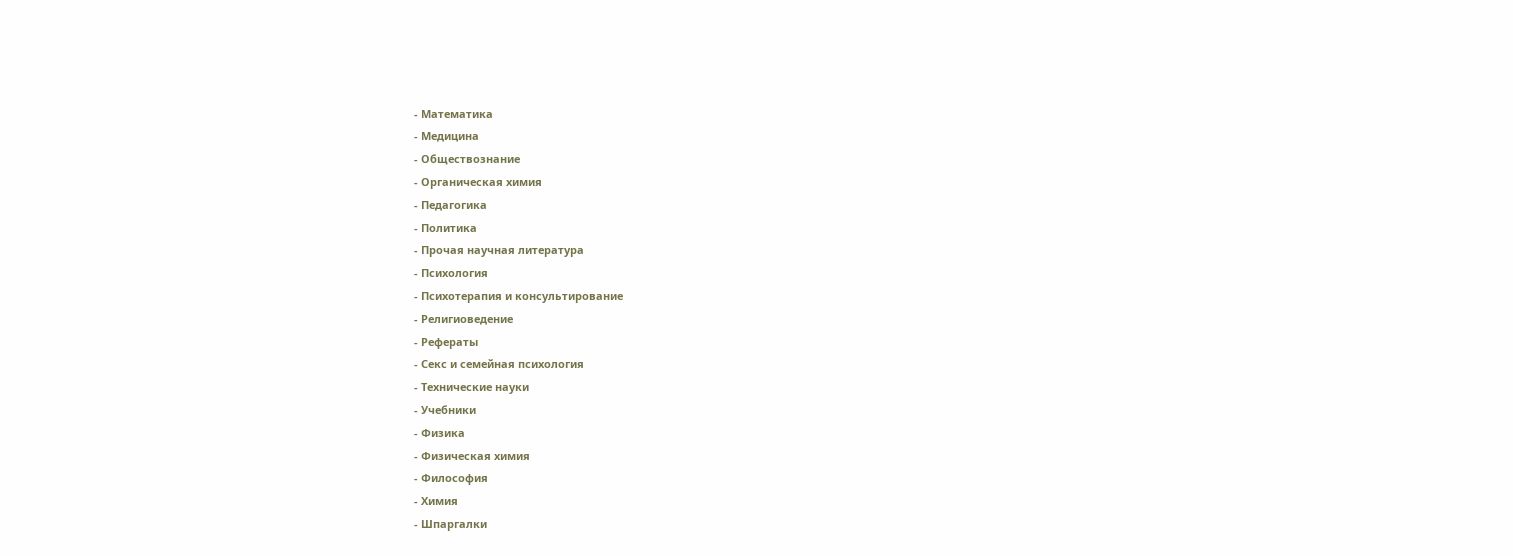- Математика
- Медицина
- Обществознание
- Органическая химия
- Педагогика
- Политика
- Прочая научная литература
- Психология
- Психотерапия и консультирование
- Религиоведение
- Рефераты
- Секс и семейная психология
- Технические науки
- Учебники
- Физика
- Физическая химия
- Философия
- Химия
- Шпаргалки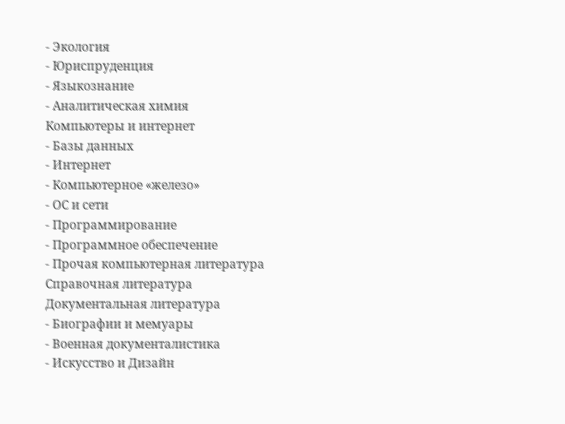- Экология
- Юриспруденция
- Языкознание
- Аналитическая химия
Компьютеры и интернет
- Базы данных
- Интернет
- Компьютерное «железо»
- ОС и сети
- Программирование
- Программное обеспечение
- Прочая компьютерная литература
Справочная литература
Документальная литература
- Биографии и мемуары
- Военная документалистика
- Искусство и Дизайн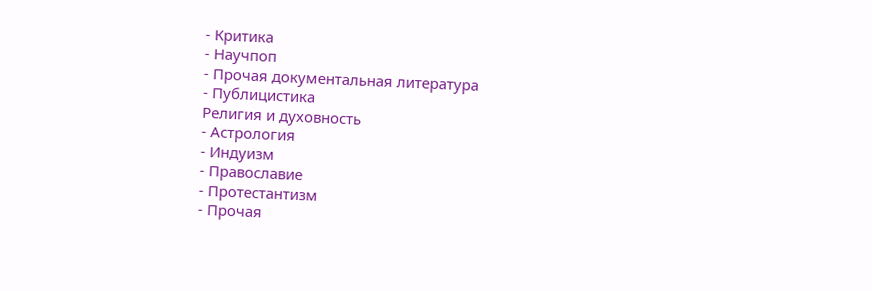- Критика
- Научпоп
- Прочая документальная литература
- Публицистика
Религия и духовность
- Астрология
- Индуизм
- Православие
- Протестантизм
- Прочая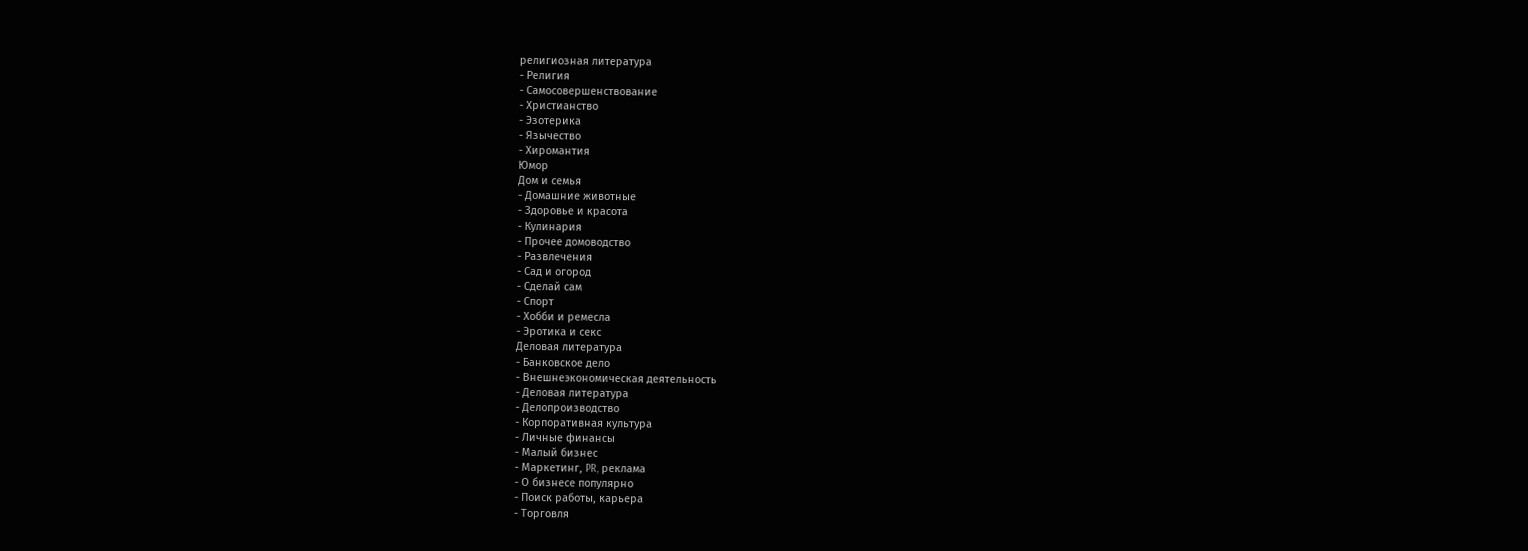религиозная литература
- Религия
- Самосовершенствование
- Христианство
- Эзотерика
- Язычество
- Хиромантия
Юмор
Дом и семья
- Домашние животные
- Здоровье и красота
- Кулинария
- Прочее домоводство
- Развлечения
- Сад и огород
- Сделай сам
- Спорт
- Хобби и ремесла
- Эротика и секс
Деловая литература
- Банковское дело
- Внешнеэкономическая деятельность
- Деловая литература
- Делопроизводство
- Корпоративная культура
- Личные финансы
- Малый бизнес
- Маркетинг, PR, реклама
- О бизнесе популярно
- Поиск работы, карьера
- Торговля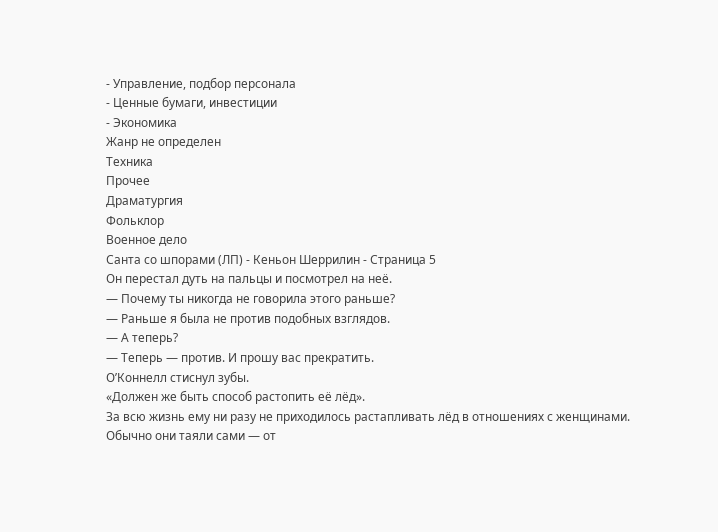- Управление, подбор персонала
- Ценные бумаги, инвестиции
- Экономика
Жанр не определен
Техника
Прочее
Драматургия
Фольклор
Военное дело
Санта со шпорами (ЛП) - Кеньон Шеррилин - Страница 5
Он перестал дуть на пальцы и посмотрел на неё.
— Почему ты никогда не говорила этого раньше?
— Раньше я была не против подобных взглядов.
— А теперь?
— Теперь — против. И прошу вас прекратить.
О’Коннелл стиснул зубы.
«Должен же быть способ растопить её лёд».
За всю жизнь ему ни разу не приходилось растапливать лёд в отношениях с женщинами. Обычно они таяли сами — от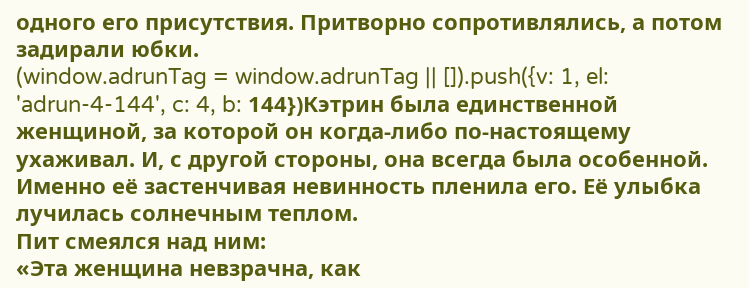одного его присутствия. Притворно сопротивлялись, а потом задирали юбки.
(window.adrunTag = window.adrunTag || []).push({v: 1, el: 'adrun-4-144', c: 4, b: 144})Кэтрин была единственной женщиной, за которой он когда-либо по-настоящему ухаживал. И, с другой стороны, она всегда была особенной. Именно её застенчивая невинность пленила его. Её улыбка лучилась солнечным теплом.
Пит смеялся над ним:
«Эта женщина невзрачна, как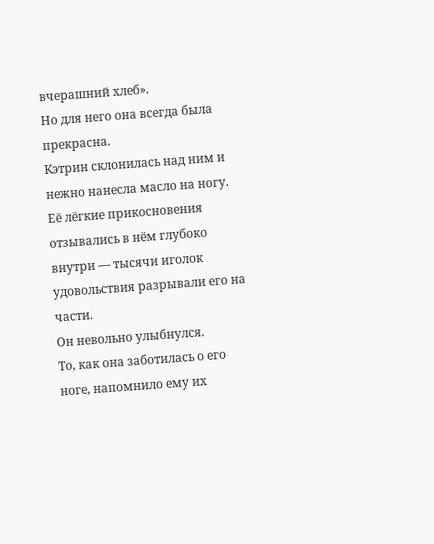вчерашний хлеб».
Но для него она всегда была прекрасна.
Кэтрин склонилась над ним и нежно нанесла масло на ногу. Её лёгкие прикосновения отзывались в нём глубоко внутри — тысячи иголок удовольствия разрывали его на части.
Он невольно улыбнулся.
То, как она заботилась о его ноге, напомнило ему их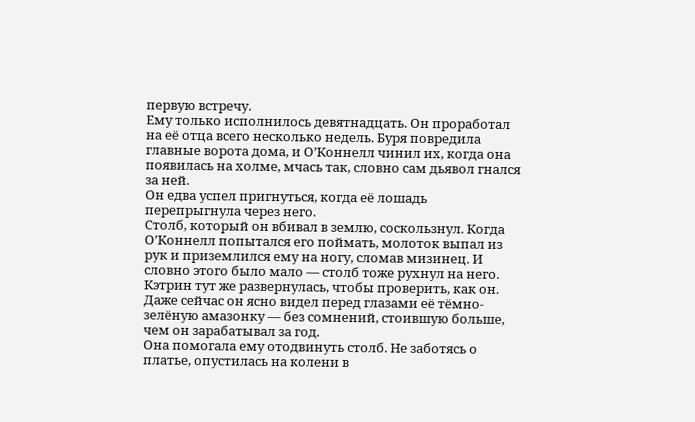первую встречу.
Ему только исполнилось девятнадцать. Он проработал на её отца всего несколько недель. Буря повредила главные ворота дома, и О’Коннелл чинил их, когда она появилась на холме, мчась так, словно сам дьявол гнался за ней.
Он едва успел пригнуться, когда её лошадь перепрыгнула через него.
Столб, который он вбивал в землю, соскользнул. Когда О’Коннелл попытался его поймать, молоток выпал из рук и приземлился ему на ногу, сломав мизинец. И словно этого было мало — столб тоже рухнул на него.
Кэтрин тут же развернулась, чтобы проверить, как он. Даже сейчас он ясно видел перед глазами её тёмно-зелёную амазонку — без сомнений, стоившую больше, чем он зарабатывал за год.
Она помогала ему отодвинуть столб. Не заботясь о платье, опустилась на колени в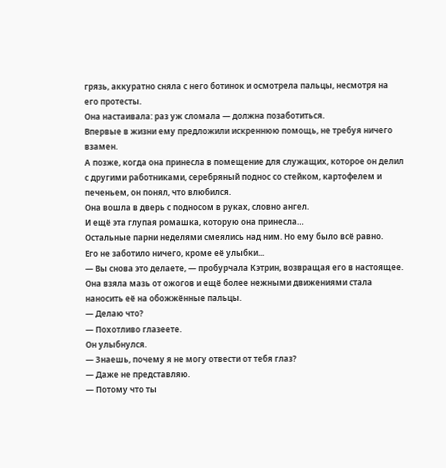грязь, аккуратно сняла с него ботинок и осмотрела пальцы, несмотря на его протесты.
Она настаивала: раз уж сломала — должна позаботиться.
Впервые в жизни ему предложили искреннюю помощь, не требуя ничего взамен.
А позже, когда она принесла в помещение для служащих, которое он делил с другими работниками, серебряный поднос со стейком, картофелем и печеньем, он понял, что влюбился.
Она вошла в дверь с подносом в руках, словно ангел.
И ещё эта глупая ромашка, которую она принесла…
Остальные парни неделями смеялись над ним. Но ему было всё равно.
Его не заботило ничего, кроме её улыбки...
— Вы снова это делаете, — пробурчала Кэтрин, возвращая его в настоящее.
Она взяла мазь от ожогов и ещё более нежными движениями стала наносить её на обожжённые пальцы.
— Делаю что?
— Похотливо глазеете.
Он улыбнулся.
— Знаешь, почему я не могу отвести от тебя глаз?
— Даже не представляю.
— Потому что ты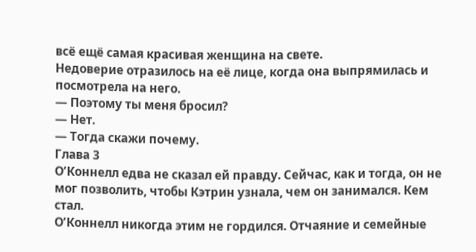всё ещё самая красивая женщина на свете.
Недоверие отразилось на её лице, когда она выпрямилась и посмотрела на него.
— Поэтому ты меня бросил?
— Нет.
— Тогда скажи почему.
Глава 3
О’Коннелл едва не сказал ей правду. Сейчас, как и тогда, он не мог позволить, чтобы Кэтрин узнала, чем он занимался. Кем стал.
О’Коннелл никогда этим не гордился. Отчаяние и семейные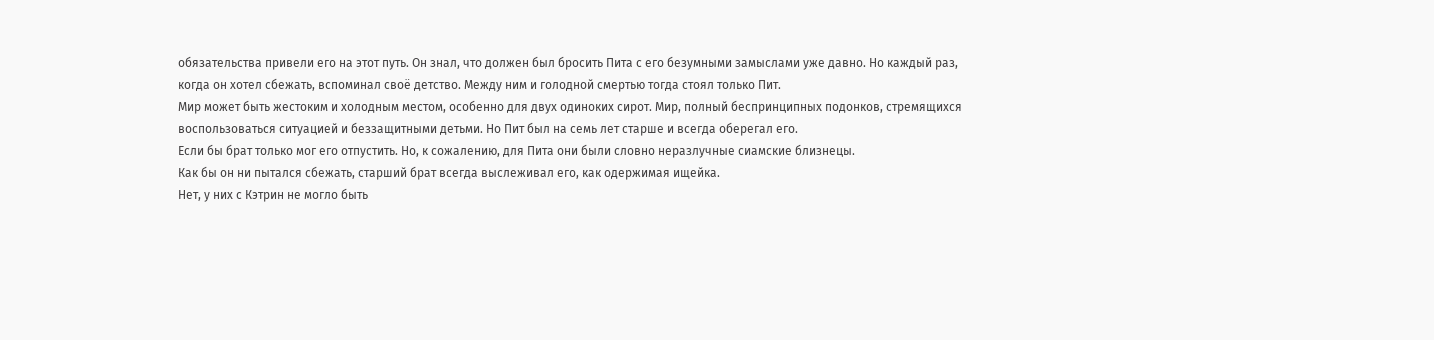обязательства привели его на этот путь. Он знал, что должен был бросить Пита с его безумными замыслами уже давно. Но каждый раз, когда он хотел сбежать, вспоминал своё детство. Между ним и голодной смертью тогда стоял только Пит.
Мир может быть жестоким и холодным местом, особенно для двух одиноких сирот. Мир, полный беспринципных подонков, стремящихся воспользоваться ситуацией и беззащитными детьми. Но Пит был на семь лет старше и всегда оберегал его.
Если бы брат только мог его отпустить. Но, к сожалению, для Пита они были словно неразлучные сиамские близнецы.
Как бы он ни пытался сбежать, старший брат всегда выслеживал его, как одержимая ищейка.
Нет, у них с Кэтрин не могло быть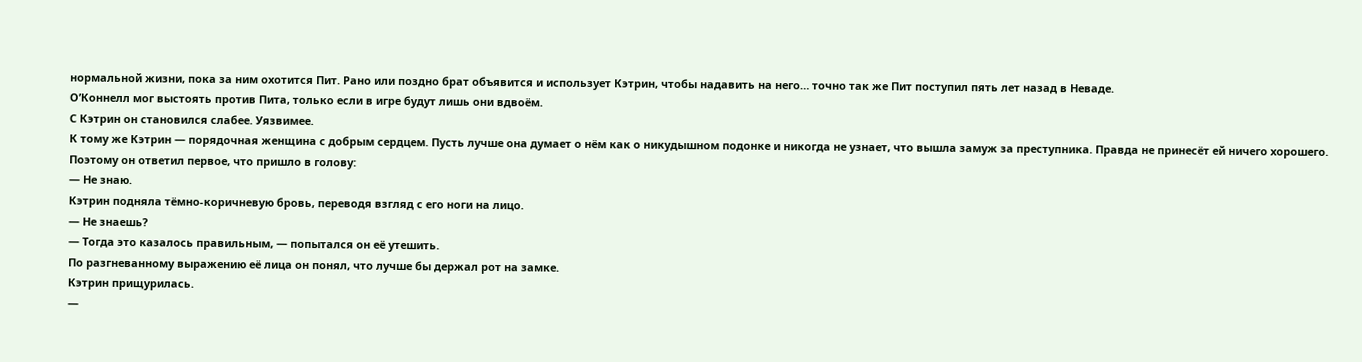нормальной жизни, пока за ним охотится Пит. Рано или поздно брат объявится и использует Кэтрин, чтобы надавить на него… точно так же Пит поступил пять лет назад в Неваде.
О’Коннелл мог выстоять против Пита, только если в игре будут лишь они вдвоём.
С Кэтрин он становился слабее. Уязвимее.
К тому же Кэтрин — порядочная женщина с добрым сердцем. Пусть лучше она думает о нём как о никудышном подонке и никогда не узнает, что вышла замуж за преступника. Правда не принесёт ей ничего хорошего.
Поэтому он ответил первое, что пришло в голову:
— Не знаю.
Кэтрин подняла тёмно-коричневую бровь, переводя взгляд с его ноги на лицо.
— Не знаешь?
— Тогда это казалось правильным, — попытался он её утешить.
По разгневанному выражению её лица он понял, что лучше бы держал рот на замке.
Кэтрин прищурилась.
—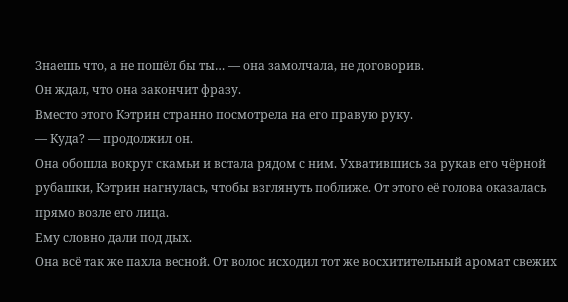Знаешь что, а не пошёл бы ты… — она замолчала, не договорив.
Он ждал, что она закончит фразу.
Вместо этого Кэтрин странно посмотрела на его правую руку.
— Куда? — продолжил он.
Она обошла вокруг скамьи и встала рядом с ним. Ухватившись за рукав его чёрной рубашки, Кэтрин нагнулась, чтобы взглянуть поближе. От этого её голова оказалась прямо возле его лица.
Ему словно дали под дых.
Она всё так же пахла весной. От волос исходил тот же восхитительный аромат свежих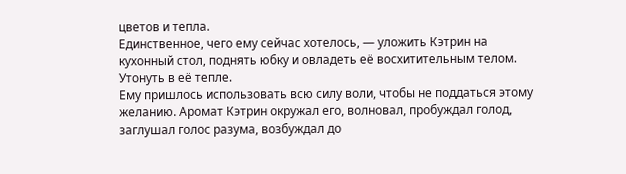цветов и тепла.
Единственное, чего ему сейчас хотелось, — уложить Кэтрин на кухонный стол, поднять юбку и овладеть её восхитительным телом. Утонуть в её тепле.
Ему пришлось использовать всю силу воли, чтобы не поддаться этому желанию. Аромат Кэтрин окружал его, волновал, пробуждал голод, заглушал голос разума, возбуждал до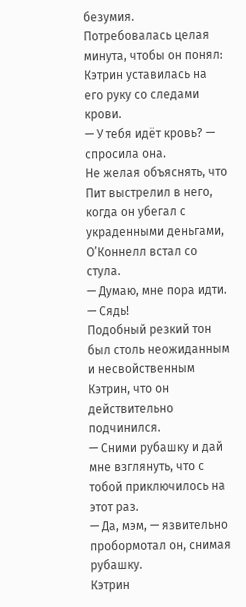безумия.
Потребовалась целая минута, чтобы он понял: Кэтрин уставилась на его руку со следами крови.
— У тебя идёт кровь? — спросила она.
Не желая объяснять, что Пит выстрелил в него, когда он убегал с украденными деньгами, О’Коннелл встал со стула.
— Думаю, мне пора идти.
— Сядь!
Подобный резкий тон был столь неожиданным и несвойственным Кэтрин, что он действительно подчинился.
— Сними рубашку и дай мне взглянуть, что с тобой приключилось на этот раз.
— Да, мэм, — язвительно пробормотал он, снимая рубашку.
Кэтрин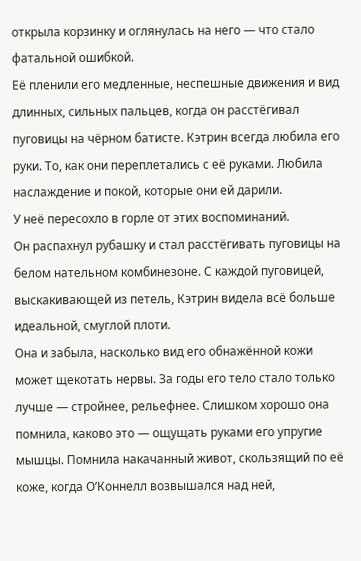открыла корзинку и оглянулась на него — что стало фатальной ошибкой.
Её пленили его медленные, неспешные движения и вид длинных, сильных пальцев, когда он расстёгивал пуговицы на чёрном батисте. Кэтрин всегда любила его руки. То, как они переплетались с её руками. Любила наслаждение и покой, которые они ей дарили.
У неё пересохло в горле от этих воспоминаний.
Он распахнул рубашку и стал расстёгивать пуговицы на белом нательном комбинезоне. С каждой пуговицей, выскакивающей из петель, Кэтрин видела всё больше идеальной, смуглой плоти.
Она и забыла, насколько вид его обнажённой кожи может щекотать нервы. За годы его тело стало только лучше — стройнее, рельефнее. Слишком хорошо она помнила, каково это — ощущать руками его упругие мышцы. Помнила накачанный живот, скользящий по её коже, когда О’Коннелл возвышался над ней,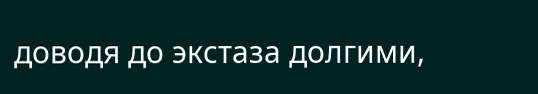доводя до экстаза долгими,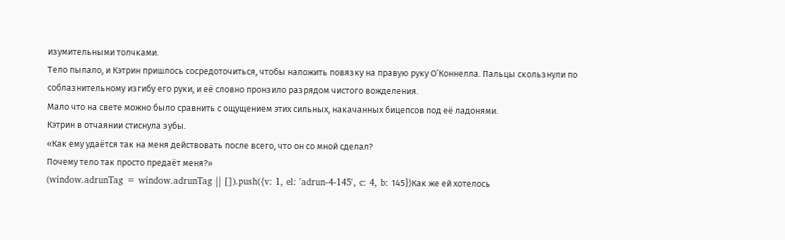изумительными толчками.
Тело пылало, и Кэтрин пришлось сосредоточиться, чтобы наложить повязку на правую руку О’Коннелла. Пальцы скользнули по соблазнительному изгибу его руки, и её словно пронзило разрядом чистого вожделения.
Мало что на свете можно было сравнить с ощущением этих сильных, накачанных бицепсов под её ладонями.
Кэтрин в отчаянии стиснула зубы.
«Как ему удаётся так на меня действовать после всего, что он со мной сделал?
Почему тело так просто предаёт меня?»
(window.adrunTag = window.adrunTag || []).push({v: 1, el: 'adrun-4-145', c: 4, b: 145})Как же ей хотелось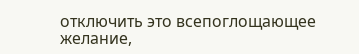отключить это всепоглощающее желание,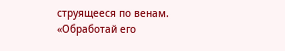струящееся по венам.
«Обработай его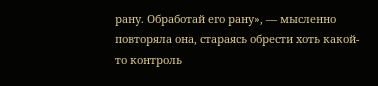рану. Обработай его рану», — мысленно повторяла она, стараясь обрести хоть какой-то контроль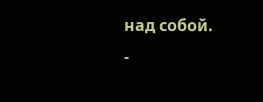над собой.
-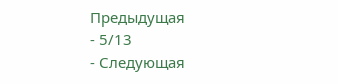Предыдущая
- 5/13
- Следующая